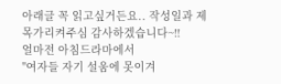아래글 꼭 읽고싶거든요.. 작성일과 제목가리켜주심 감사하겠습니다~!!
얼마전 아침드라마에서
"여자들 자기 설움에 못이겨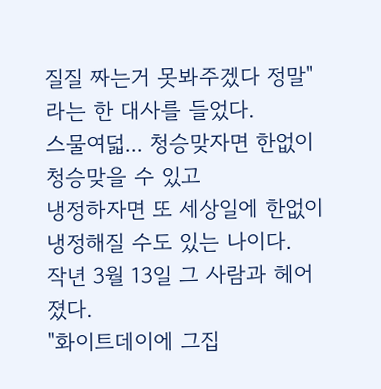질질 짜는거 못봐주겠다 정말"
라는 한 대사를 들었다.
스물여덟... 청승맞자면 한없이 청승맞을 수 있고
냉정하자면 또 세상일에 한없이 냉정해질 수도 있는 나이다.
작년 3월 13일 그 사람과 헤어졌다.
"화이트데이에 그집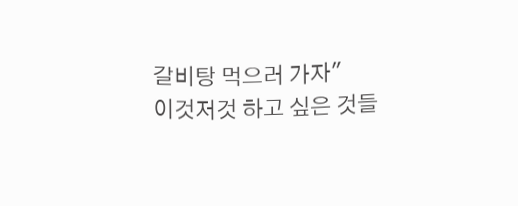갈비탕 먹으러 가자"
이것저것 하고 싶은 것들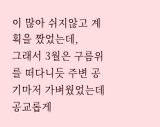이 많아 쉬지않고 계획을 짰었는데,
그래서 3월은 구름위를 떠다니듯 주변 공기마저 가벼웠었는데
공교롭게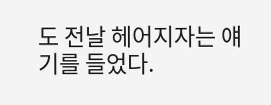도 전날 헤어지자는 얘기를 들었다.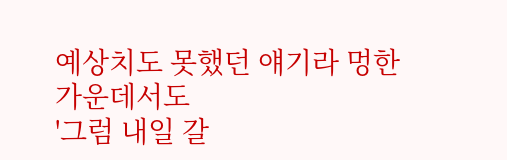예상치도 못했던 얘기라 멍한 가운데서도
'그럼 내일 갈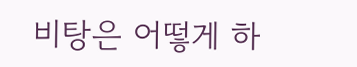비탕은 어떻게 하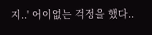지..' 어이없는 걱정을 했다..